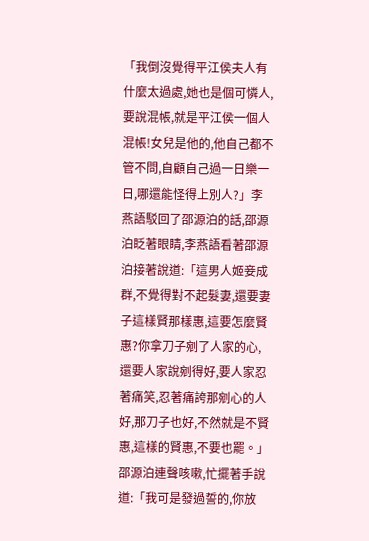「我倒沒覺得平江侯夫人有什麼太過處,她也是個可憐人,要說混帳,就是平江侯一個人混帳!女兒是他的,他自己都不管不問,自顧自己過一日樂一日,哪還能怪得上別人?」李燕語駁回了邵源泊的話,邵源泊眨著眼睛,李燕語看著邵源泊接著說道:「這男人姬妾成群,不覺得對不起髮妻,還要妻子這樣賢那樣惠,這要怎麼賢惠?你拿刀子剜了人家的心,還要人家說剜得好,要人家忍著痛笑,忍著痛誇那剜心的人好,那刀子也好,不然就是不賢惠,這樣的賢惠,不要也罷。」
邵源泊連聲咳嗽,忙擺著手說道:「我可是發過誓的,你放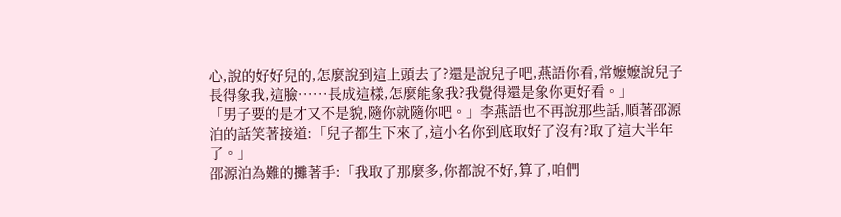心,說的好好兒的,怎麼說到這上頭去了?還是說兒子吧,燕語你看,常嬤嬤說兒子長得象我,這臉······長成這樣,怎麼能象我?我覺得還是象你更好看。」
「男子要的是才又不是貌,隨你就隨你吧。」李燕語也不再說那些話,順著邵源泊的話笑著接道:「兒子都生下來了,這小名你到底取好了沒有?取了這大半年了。」
邵源泊為難的攤著手:「我取了那麼多,你都說不好,算了,咱們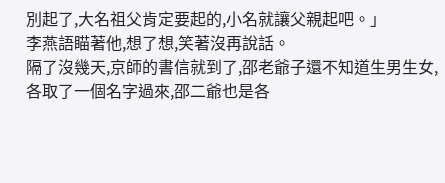別起了,大名祖父肯定要起的,小名就讓父親起吧。」
李燕語瞄著他,想了想,笑著沒再說話。
隔了沒幾天,京師的書信就到了,邵老爺子還不知道生男生女,各取了一個名字過來,邵二爺也是各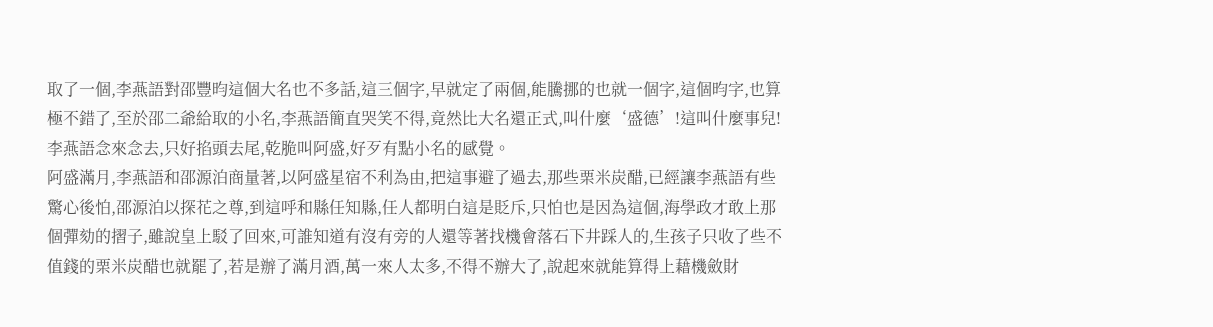取了一個,李燕語對邵豐昀這個大名也不多話,這三個字,早就定了兩個,能騰挪的也就一個字,這個昀字,也算極不錯了,至於邵二爺給取的小名,李燕語簡直哭笑不得,竟然比大名還正式,叫什麼‘盛德’!這叫什麼事兒!李燕語念來念去,只好掐頭去尾,乾脆叫阿盛,好歹有點小名的感覺。
阿盛滿月,李燕語和邵源泊商量著,以阿盛星宿不利為由,把這事避了過去,那些栗米炭醋,已經讓李燕語有些驚心後怕,邵源泊以探花之尊,到這呼和縣任知縣,任人都明白這是貶斥,只怕也是因為這個,海學政才敢上那個彈劾的摺子,雖說皇上駁了回來,可誰知道有沒有旁的人還等著找機會落石下井踩人的,生孩子只收了些不值錢的栗米炭醋也就罷了,若是辦了滿月酒,萬一來人太多,不得不辦大了,說起來就能算得上藉機斂財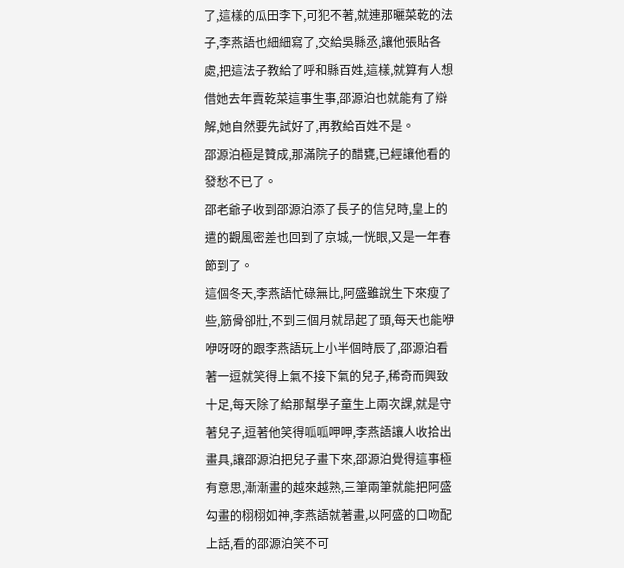了,這樣的瓜田李下,可犯不著,就連那曬菜乾的法子,李燕語也細細寫了,交給吳縣丞,讓他張貼各處,把這法子教給了呼和縣百姓,這樣,就算有人想借她去年賣乾菜這事生事,邵源泊也就能有了辯解,她自然要先試好了,再教給百姓不是。
邵源泊極是贊成,那滿院子的醋甕,已經讓他看的發愁不已了。
邵老爺子收到邵源泊添了長子的信兒時,皇上的遣的觀風密差也回到了京城,一恍眼,又是一年春節到了。
這個冬天,李燕語忙碌無比,阿盛雖說生下來瘦了些,筋骨卻壯,不到三個月就昂起了頭,每天也能咿咿呀呀的跟李燕語玩上小半個時辰了,邵源泊看著一逗就笑得上氣不接下氣的兒子,稀奇而興致十足,每天除了給那幫學子童生上兩次課,就是守著兒子,逗著他笑得呱呱呷呷,李燕語讓人收拾出畫具,讓邵源泊把兒子畫下來,邵源泊覺得這事極有意思,漸漸畫的越來越熟,三筆兩筆就能把阿盛勾畫的栩栩如神,李燕語就著畫,以阿盛的口吻配上話,看的邵源泊笑不可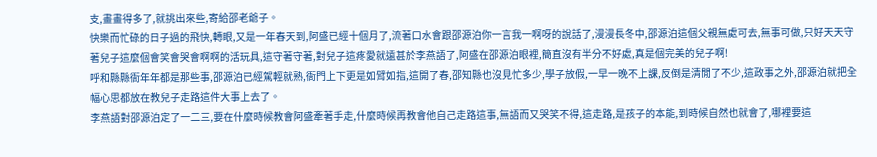支,畫畫得多了,就挑出來些,寄給邵老爺子。
快樂而忙碌的日子過的飛快,轉眼,又是一年春天到,阿盛已經十個月了,流著口水會跟邵源泊你一言我一啊呀的說話了,漫漫長冬中,邵源泊這個父親無處可去,無事可做,只好天天守著兒子這麼個會笑會哭會啊啊的活玩具,這守著守著,對兒子這疼愛就遠甚於李燕語了,阿盛在邵源泊眼裡,簡直沒有半分不好處,真是個完美的兒子啊!
呼和縣縣衙年年都是那些事,邵源泊已經駕輕就熟,衙門上下更是如臂如指,這開了春,邵知縣也沒見忙多少,學子放假,一早一晚不上課,反倒是清閒了不少,這政事之外,邵源泊就把全幅心思都放在教兒子走路這件大事上去了。
李燕語對邵源泊定了一二三,要在什麼時候教會阿盛牽著手走,什麼時候再教會他自己走路這事,無語而又哭笑不得,這走路,是孩子的本能,到時候自然也就會了,哪裡要這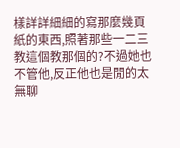樣詳詳細細的寫那麼幾頁紙的東西,照著那些一二三教這個教那個的?不過她也不管他,反正他也是閒的太無聊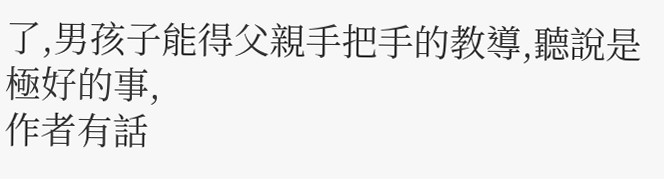了,男孩子能得父親手把手的教導,聽說是極好的事,
作者有話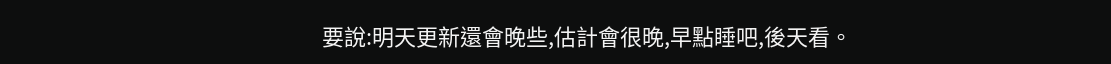要說:明天更新還會晚些,估計會很晚,早點睡吧,後天看。